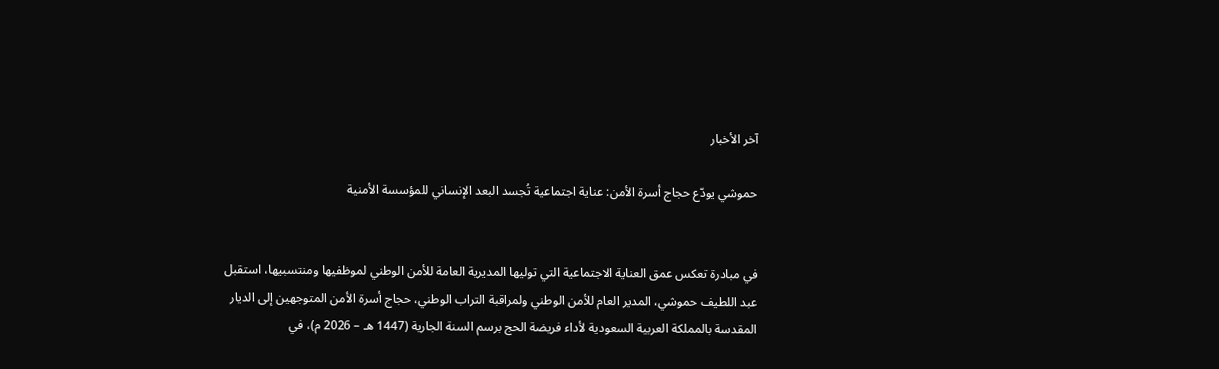آخر الأخبار

حموشي يودّع حجاج أسرة الأمن: عناية اجتماعية تُجسد البعد الإنساني للمؤسسة الأمنية


في مبادرة تعكس عمق العناية الاجتماعية التي توليها المديرية العامة للأمن الوطني لموظفيها ومنتسبيها، استقبل عبد اللطيف حموشي، المدير العام للأمن الوطني ولمراقبة التراب الوطني، حجاج أسرة الأمن المتوجهين إلى الديار المقدسة بالمملكة العربية السعودية لأداء فريضة الحج برسم السنة الجارية (1447 هـ – 2026 م)، في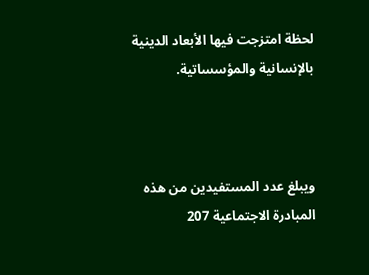لحظة امتزجت فيها الأبعاد الدينية بالإنسانية والمؤسساتية.



ويبلغ عدد المستفيدين من هذه المبادرة الاجتماعية 207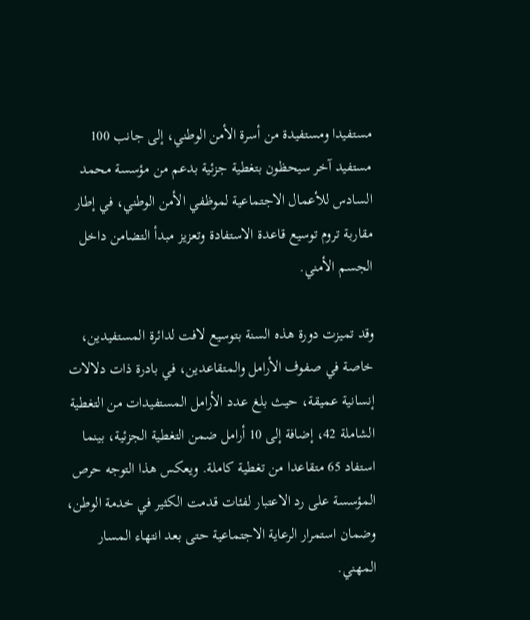مستفيدا ومستفيدة من أسرة الأمن الوطني، إلى جانب 100 مستفيد آخر سيحظون بتغطية جزئية بدعم من مؤسسة محمد السادس للأعمال الاجتماعية لموظفي الأمن الوطني، في إطار مقاربة تروم توسيع قاعدة الاستفادة وتعزيز مبدأ التضامن داخل الجسم الأمني.

وقد تميزت دورة هذه السنة بتوسيع لافت لدائرة المستفيدين، خاصة في صفوف الأرامل والمتقاعدين، في بادرة ذات دلالات إنسانية عميقة، حيث بلغ عدد الأرامل المستفيدات من التغطية الشاملة 42، إضافة إلى 10 أرامل ضمن التغطية الجزئية، بينما استفاد 65 متقاعدا من تغطية كاملة. ويعكس هذا التوجه حرص المؤسسة على رد الاعتبار لفئات قدمت الكثير في خدمة الوطن، وضمان استمرار الرعاية الاجتماعية حتى بعد انتهاء المسار المهني.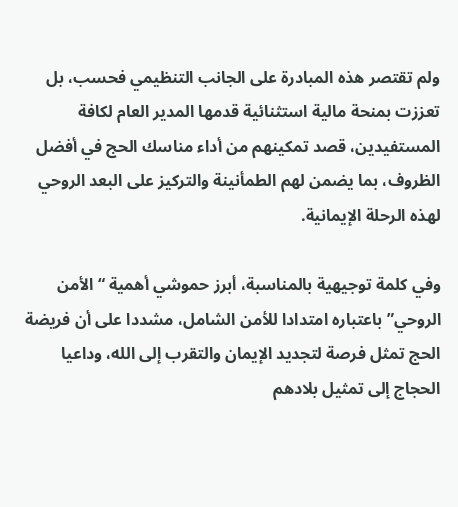ولم تقتصر هذه المبادرة على الجانب التنظيمي فحسب، بل تعززت بمنحة مالية استثنائية قدمها المدير العام لكافة المستفيدين، قصد تمكينهم من أداء مناسك الحج في أفضل الظروف، بما يضمن لهم الطمأنينة والتركيز على البعد الروحي لهذه الرحلة الإيمانية.

وفي كلمة توجيهية بالمناسبة، أبرز حموشي أهمية “الأمن الروحي” باعتباره امتدادا للأمن الشامل، مشددا على أن فريضة الحج تمثل فرصة لتجديد الإيمان والتقرب إلى الله، وداعيا الحجاج إلى تمثيل بلادهم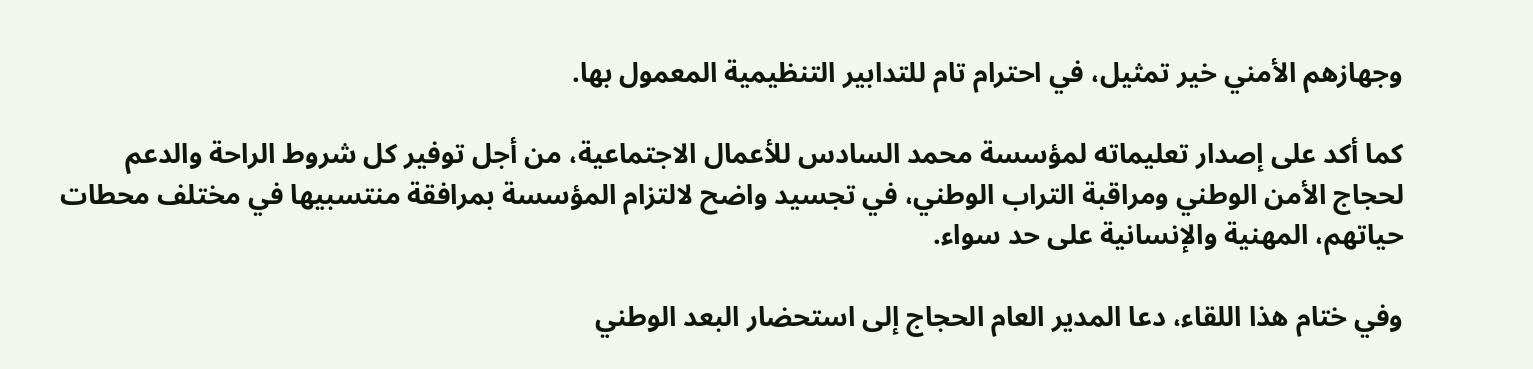وجهازهم الأمني خير تمثيل، في احترام تام للتدابير التنظيمية المعمول بها.

كما أكد على إصدار تعليماته لمؤسسة محمد السادس للأعمال الاجتماعية، من أجل توفير كل شروط الراحة والدعم لحجاج الأمن الوطني ومراقبة التراب الوطني، في تجسيد واضح لالتزام المؤسسة بمرافقة منتسبيها في مختلف محطات حياتهم، المهنية والإنسانية على حد سواء.

وفي ختام هذا اللقاء، دعا المدير العام الحجاج إلى استحضار البعد الوطني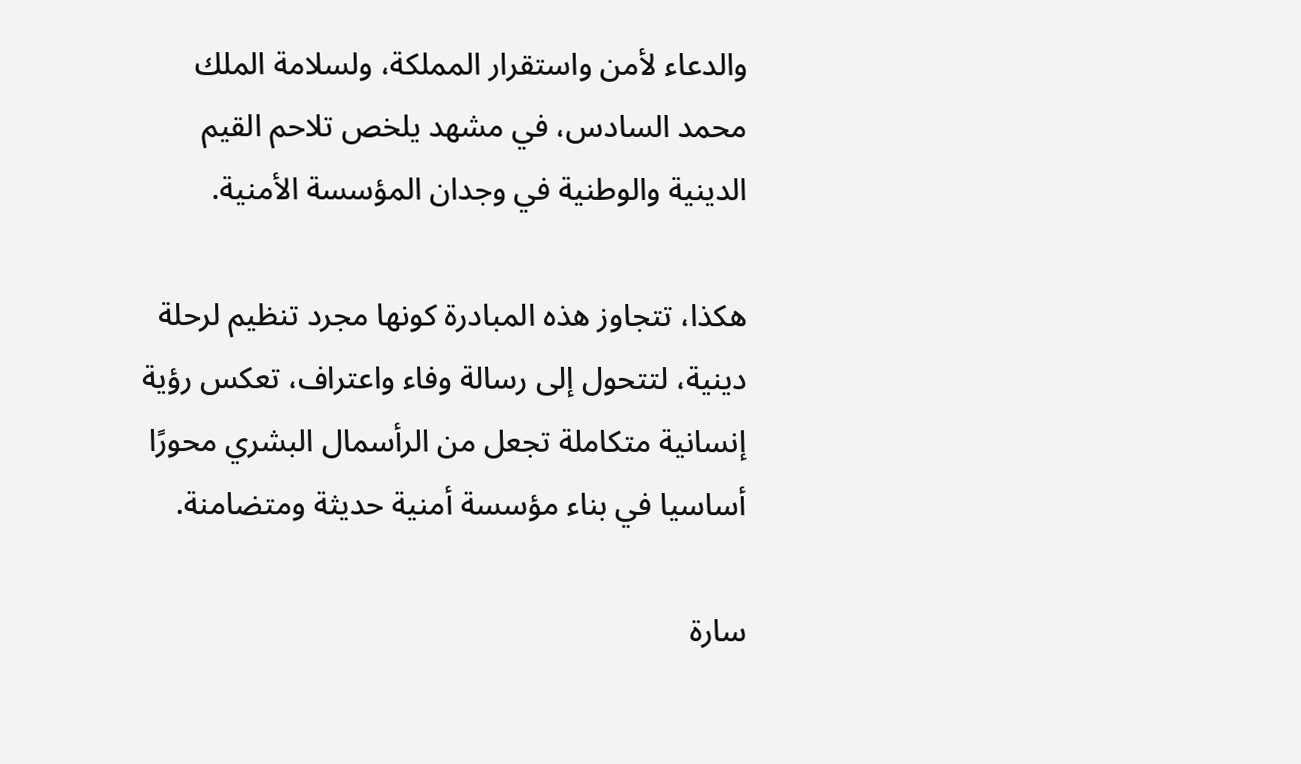والدعاء لأمن واستقرار المملكة، ولسلامة الملك محمد السادس، في مشهد يلخص تلاحم القيم الدينية والوطنية في وجدان المؤسسة الأمنية.

هكذا، تتجاوز هذه المبادرة كونها مجرد تنظيم لرحلة دينية، لتتحول إلى رسالة وفاء واعتراف، تعكس رؤية إنسانية متكاملة تجعل من الرأسمال البشري محورًا أساسيا في بناء مؤسسة أمنية حديثة ومتضامنة.

سارة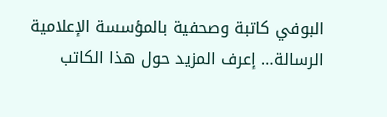البوفي كاتبة وصحفية بالمؤسسة الإعلامية الرسالة… إعرف المزيد حول هذا الكاتب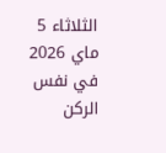الثلاثاء 5 ماي 2026
في نفس الركن